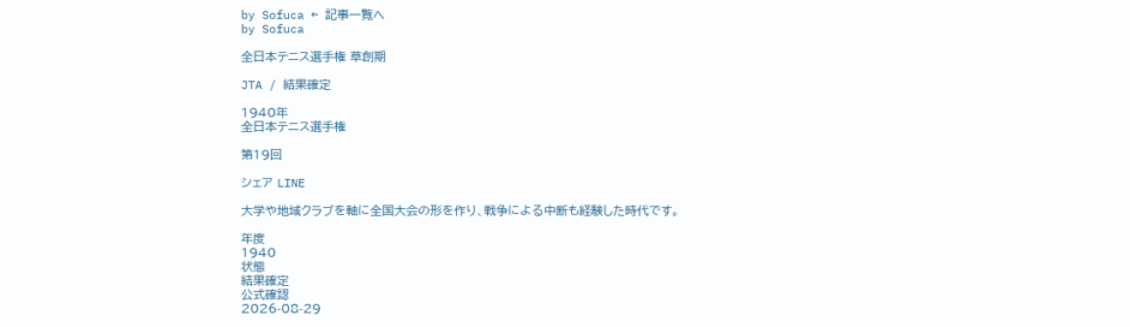by Sofuca ← 記事一覧へ
by Sofuca

全日本テニス選手権 草創期

JTA / 結果確定

1940年
全日本テニス選手権

第19回

シェア LINE

大学や地域クラブを軸に全国大会の形を作り、戦争による中断も経験した時代です。

年度
1940
状態
結果確定
公式確認
2026-08-29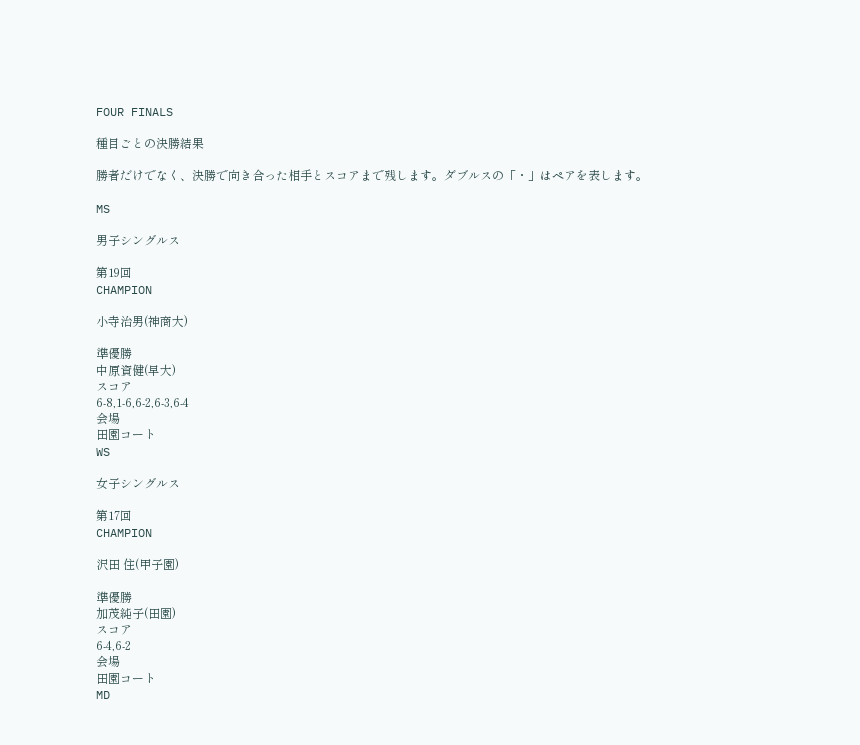FOUR FINALS

種目ごとの決勝結果

勝者だけでなく、決勝で向き合った相手とスコアまで残します。ダブルスの「・」はペアを表します。

MS

男子シングルス

第19回
CHAMPION

小寺治男(神商大)

準優勝
中原資健(早大)
スコア
6-8,1-6,6-2,6-3,6-4
会場
田園コート
WS

女子シングルス

第17回
CHAMPION

沢田 住(甲子園)

準優勝
加茂純子(田園)
スコア
6-4,6-2
会場
田園コート
MD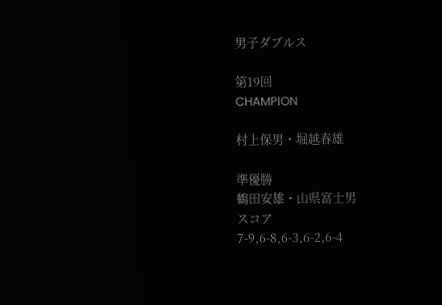男子ダブルス

第19回
CHAMPION

村上保男・堀越春雄

準優勝
鶴田安雄・山県富士男
スコア
7-9,6-8,6-3,6-2,6-4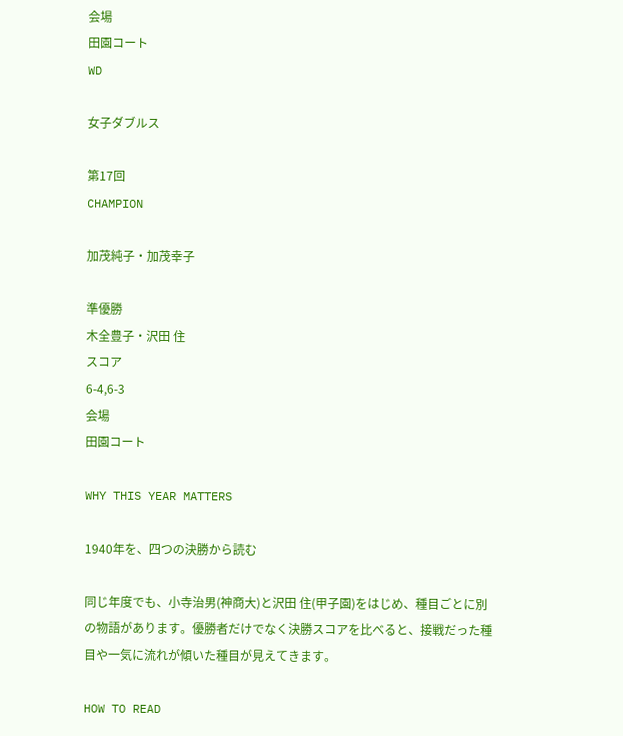会場
田園コート
WD

女子ダブルス

第17回
CHAMPION

加茂純子・加茂幸子

準優勝
木全豊子・沢田 住
スコア
6-4,6-3
会場
田園コート

WHY THIS YEAR MATTERS

1940年を、四つの決勝から読む

同じ年度でも、小寺治男(神商大)と沢田 住(甲子園)をはじめ、種目ごとに別の物語があります。優勝者だけでなく決勝スコアを比べると、接戦だった種目や一気に流れが傾いた種目が見えてきます。

HOW TO READ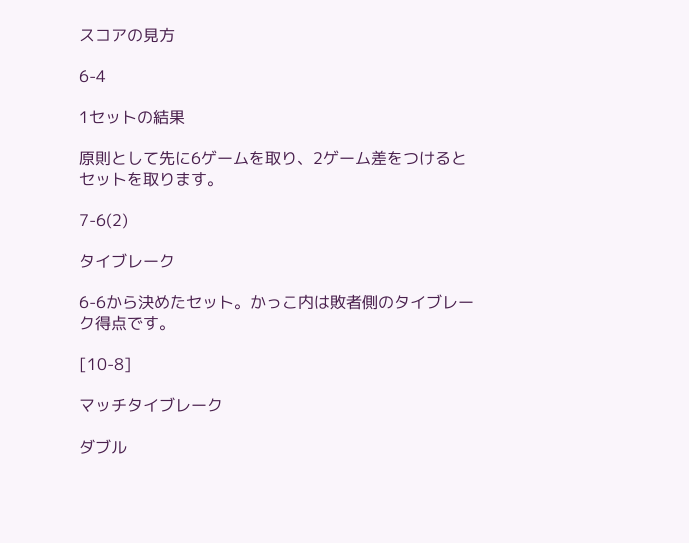スコアの見方

6-4

1セットの結果

原則として先に6ゲームを取り、2ゲーム差をつけるとセットを取ります。

7-6(2)

タイブレーク

6-6から決めたセット。かっこ内は敗者側のタイブレーク得点です。

[10-8]

マッチタイブレーク

ダブル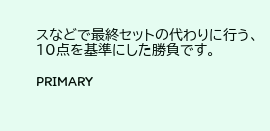スなどで最終セットの代わりに行う、10点を基準にした勝負です。

PRIMARY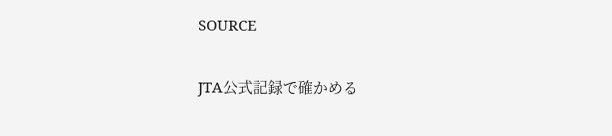SOURCE

JTA公式記録で確かめる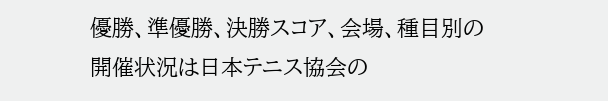優勝、準優勝、決勝スコア、会場、種目別の開催状況は日本テニス協会の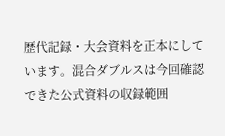歴代記録・大会資料を正本にしています。混合ダブルスは今回確認できた公式資料の収録範囲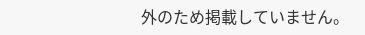外のため掲載していません。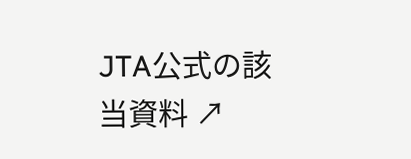JTA公式の該当資料 ↗